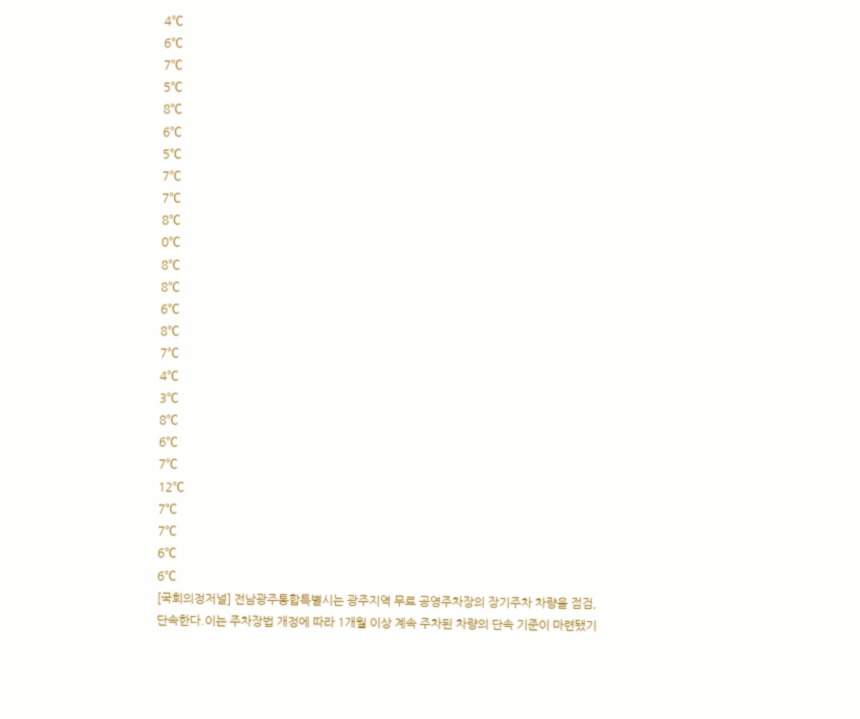4℃
6℃
7℃
5℃
8℃
6℃
5℃
7℃
7℃
8℃
0℃
8℃
8℃
6℃
8℃
7℃
4℃
3℃
8℃
6℃
7℃
12℃
7℃
7℃
6℃
6℃
[국회의정저널] 전남광주통합특별시는 광주지역 무료 공영주차장의 장기주차 차량을 점검, 단속한다.이는 주차장법 개정에 따라 1개월 이상 계속 주차된 차량의 단속 기준이 마련됐기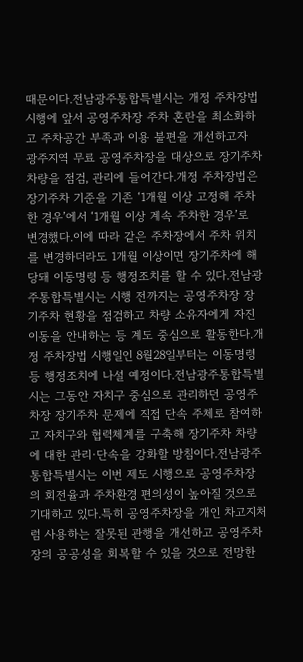때문이다.전남광주통합특별시는 개정 주차장법 시행에 앞서 공영주차장 주차 혼란을 최소화하고 주차공간 부족과 이용 불편을 개선하고자 광주지역 무료 공영주차장을 대상으로 장기주차 차량을 점검, 관리에 들어간다.개정 주차장법은 장기주차 기준을 기존 ‘1개월 이상 고정해 주차한 경우’에서 ‘1개월 이상 계속 주차한 경우’로 변경했다.이에 따라 같은 주차장에서 주차 위치를 변경하더라도 1개월 이상이면 장기주차에 해당돼 이동명령 등 행정조치를 할 수 있다.전남광주통합특별시는 시행 전까지는 공영주차장 장기주차 현황을 점검하고 차량 소유자에게 자진 이동을 안내하는 등 계도 중심으로 활동한다.개정 주차장법 시행일인 8월28일부터는 이동명령 등 행정조치에 나설 예정이다.전남광주통합특별시는 그동안 자치구 중심으로 관리하던 공영주차장 장기주차 문제에 직접 단속 주체로 참여하고 자치구와 협력체계를 구축해 장기주차 차량에 대한 관리·단속을 강화할 방침이다.전남광주통합특별시는 이번 제도 시행으로 공영주차장의 회전율과 주차환경 편의성이 높아질 것으로 기대하고 있다.특히 공영주차장을 개인 차고지처럼 사용하는 잘못된 관행을 개선하고 공영주차장의 공공성을 회복할 수 있을 것으로 전망한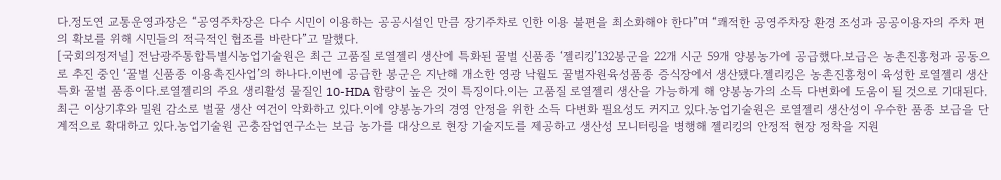다.정도연 교통운영과장은 “공영주차장은 다수 시민이 이용하는 공공시설인 만큼 장기주차로 인한 이용 불편을 최소화해야 한다”며 “쾌적한 공영주차장 환경 조성과 공공이용자의 주차 편의 확보를 위해 시민들의 적극적인 협조를 바란다”고 말했다.
[국회의정저널] 전남광주통합특별시농업기술원은 최근 고품질 로열젤리 생산에 특화된 꿀벌 신품종 ‘젤리킹’132봉군을 22개 시군 59개 양봉농가에 공급했다.보급은 농촌진흥청과 공동으로 추진 중인 ‘꿀벌 신품종 이용촉진사업’의 하나다.이번에 공급한 봉군은 지난해 개소한 영광 낙월도 꿀벌자원육성품종 증식장에서 생산됐다.젤리킹은 농촌진흥청이 육성한 로열젤리 생산 특화 꿀벌 품종이다.로열젤리의 주요 생리활성 물질인 10-HDA 함량이 높은 것이 특징이다.이는 고품질 로열젤리 생산을 가능하게 해 양봉농가의 소득 다변화에 도움이 될 것으로 기대된다.최근 이상기후와 밀원 감소로 벌꿀 생산 여건이 악화하고 있다.이에 양봉농가의 경영 안정을 위한 소득 다변화 필요성도 커지고 있다.농업기술원은 로열젤리 생산성이 우수한 품종 보급을 단계적으로 확대하고 있다.농업기술원 곤충잠업연구소는 보급 농가를 대상으로 현장 기술지도를 제공하고 생산성 모니터링을 병행해 젤리킹의 안정적 현장 정착을 지원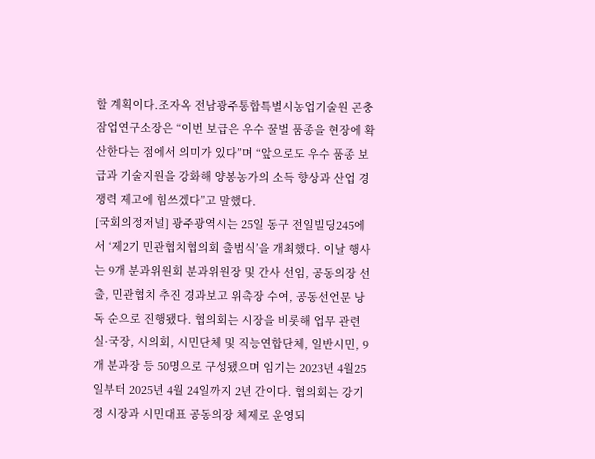할 계획이다.조자옥 전남광주통합특별시농업기술원 곤충잠업연구소장은 “이번 보급은 우수 꿀벌 품종을 현장에 확산한다는 점에서 의미가 있다”며 “앞으로도 우수 품종 보급과 기술지원을 강화해 양봉농가의 소득 향상과 산업 경쟁력 제고에 힘쓰겠다”고 말했다.
[국회의정저널] 광주광역시는 25일 동구 전일빌딩245에서 ‘제2기 민관협치협의회 출범식’을 개최했다. 이날 행사는 9개 분과위원회 분과위원장 및 간사 선임, 공동의장 선출, 민관협치 추진 경과보고 위촉장 수여, 공동선언문 낭독 순으로 진행됐다. 협의회는 시장을 비롯해 업무 관련 실·국장, 시의회, 시민단체 및 직능연합단체, 일반시민, 9개 분과장 등 50명으로 구성됐으며 임기는 2023년 4월25일부터 2025년 4월 24일까지 2년 간이다. 협의회는 강기정 시장과 시민대표 공동의장 체제로 운영되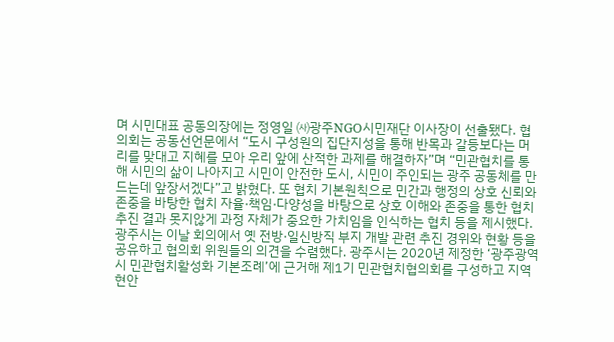며 시민대표 공동의장에는 정영일 ㈔광주NGO시민재단 이사장이 선출됐다. 협의회는 공동선언문에서 “도시 구성원의 집단지성을 통해 반목과 갈등보다는 머리를 맞대고 지혜를 모아 우리 앞에 산적한 과제를 해결하자”며 “민관협치를 통해 시민의 삶이 나아지고 시민이 안전한 도시, 시민이 주인되는 광주 공동체를 만드는데 앞장서겠다”고 밝혔다. 또 협치 기본원칙으로 민간과 행정의 상호 신뢰와 존중을 바탕한 협치 자율·책임·다양성을 바탕으로 상호 이해와 존중을 통한 협치 추진 결과 못지않게 과정 자체가 중요한 가치임을 인식하는 협치 등을 제시했다. 광주시는 이날 회의에서 옛 전방·일신방직 부지 개발 관련 추진 경위와 현황 등을 공유하고 협의회 위원들의 의견을 수렴했다. 광주시는 2020년 제정한 ‘광주광역시 민관협치활성화 기본조례’에 근거해 제1기 민관협치협의회를 구성하고 지역 현안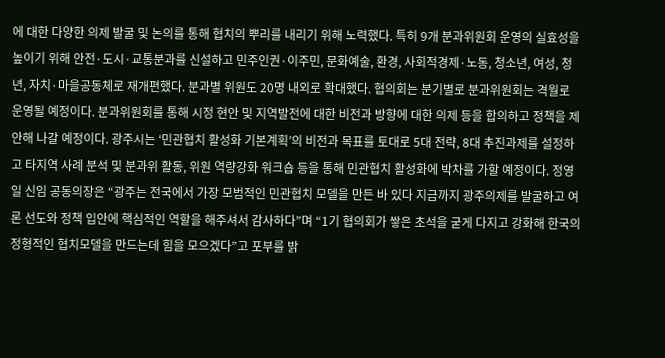에 대한 다양한 의제 발굴 및 논의를 통해 협치의 뿌리를 내리기 위해 노력했다. 특히 9개 분과위원회 운영의 실효성을 높이기 위해 안전·도시·교통분과를 신설하고 민주인권·이주민, 문화예술, 환경, 사회적경제·노동, 청소년, 여성, 청년, 자치·마을공동체로 재개편했다. 분과별 위원도 20명 내외로 확대했다. 협의회는 분기별로 분과위원회는 격월로 운영될 예정이다. 분과위원회를 통해 시정 현안 및 지역발전에 대한 비전과 방향에 대한 의제 등을 합의하고 정책을 제안해 나갈 예정이다. 광주시는 ‘민관협치 활성화 기본계획’의 비전과 목표를 토대로 5대 전략, 8대 추진과제를 설정하고 타지역 사례 분석 및 분과위 활동, 위원 역량강화 워크숍 등을 통해 민관협치 활성화에 박차를 가할 예정이다. 정영일 신임 공동의장은 “광주는 전국에서 가장 모범적인 민관협치 모델을 만든 바 있다 지금까지 광주의제를 발굴하고 여론 선도와 정책 입안에 핵심적인 역할을 해주셔서 감사하다”며 “1기 협의회가 쌓은 초석을 굳게 다지고 강화해 한국의 정형적인 협치모델을 만드는데 힘을 모으겠다”고 포부를 밝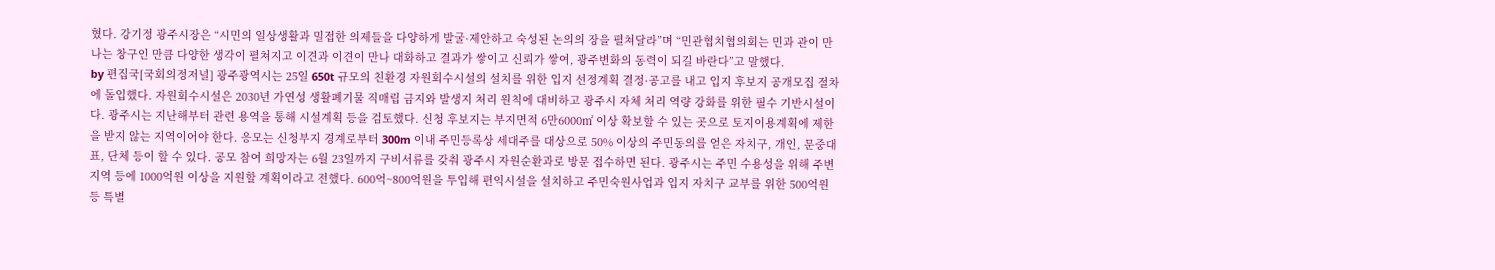혔다. 강기정 광주시장은 “시민의 일상생활과 밀접한 의제들을 다양하게 발굴·제안하고 숙성된 논의의 장을 펼쳐달라”며 “민관협치협의회는 민과 관이 만나는 창구인 만큼 다양한 생각이 펼쳐지고 이견과 이견이 만나 대화하고 결과가 쌓이고 신뢰가 쌓여, 광주변화의 동력이 되길 바란다”고 말했다.
by 편집국[국회의정저널] 광주광역시는 25일 650t 규모의 친환경 자원회수시설의 설치를 위한 입지 선정계획 결정·공고를 내고 입지 후보지 공개모집 절차에 돌입했다. 자원회수시설은 2030년 가연성 생활폐기물 직매립 금지와 발생지 처리 원칙에 대비하고 광주시 자체 처리 역량 강화를 위한 필수 기반시설이다. 광주시는 지난해부터 관련 용역을 통해 시설계획 등을 검토했다. 신청 후보지는 부지면적 6만6000㎡ 이상 확보할 수 있는 곳으로 토지이용계획에 제한을 받지 않는 지역이어야 한다. 응모는 신청부지 경계로부터 300m 이내 주민등록상 세대주를 대상으로 50% 이상의 주민동의를 얻은 자치구, 개인, 문중대표, 단체 등이 할 수 있다. 공모 참여 희망자는 6월 23일까지 구비서류를 갖춰 광주시 자원순환과로 방문 접수하면 된다. 광주시는 주민 수용성을 위해 주변지역 등에 1000억원 이상을 지원할 계획이라고 전했다. 600억~800억원을 투입해 편익시설을 설치하고 주민숙원사업과 입지 자치구 교부를 위한 500억원 등 특별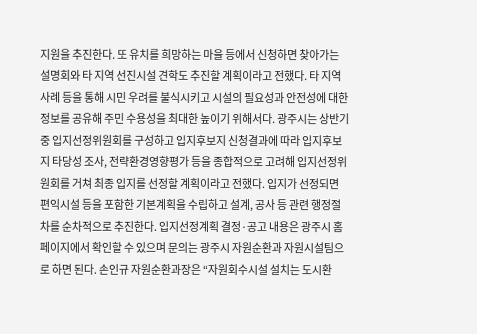지원을 추진한다. 또 유치를 희망하는 마을 등에서 신청하면 찾아가는 설명회와 타 지역 선진시설 견학도 추진할 계획이라고 전했다. 타 지역 사례 등을 통해 시민 우려를 불식시키고 시설의 필요성과 안전성에 대한 정보를 공유해 주민 수용성을 최대한 높이기 위해서다. 광주시는 상반기 중 입지선정위원회를 구성하고 입지후보지 신청결과에 따라 입지후보지 타당성 조사, 전략환경영향평가 등을 종합적으로 고려해 입지선정위원회를 거쳐 최종 입지를 선정할 계획이라고 전했다. 입지가 선정되면 편익시설 등을 포함한 기본계획을 수립하고 설계, 공사 등 관련 행정절차를 순차적으로 추진한다. 입지선정계획 결정·공고 내용은 광주시 홈페이지에서 확인할 수 있으며 문의는 광주시 자원순환과 자원시설팀으로 하면 된다. 손인규 자원순환과장은 “자원회수시설 설치는 도시환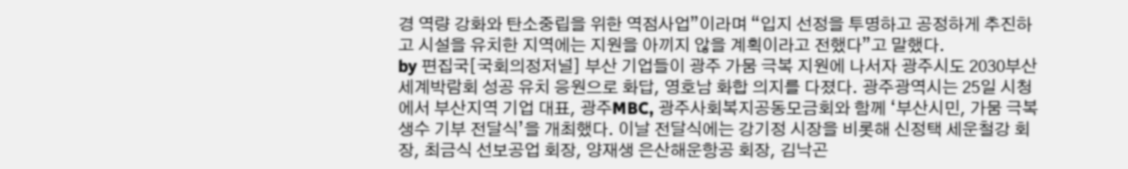경 역량 강화와 탄소중립을 위한 역점사업”이라며 “입지 선정을 투명하고 공정하게 추진하고 시설을 유치한 지역에는 지원을 아끼지 않을 계획이라고 전했다”고 말했다.
by 편집국[국회의정저널] 부산 기업들이 광주 가뭄 극복 지원에 나서자 광주시도 2030부산세계박람회 성공 유치 응원으로 화답, 영호남 화합 의지를 다졌다. 광주광역시는 25일 시청에서 부산지역 기업 대표, 광주MBC, 광주사회복지공동모금회와 함께 ‘부산시민, 가뭄 극복 생수 기부 전달식’을 개최했다. 이날 전달식에는 강기정 시장을 비롯해 신정택 세운철강 회장, 최금식 선보공업 회장, 양재생 은산해운항공 회장, 김낙곤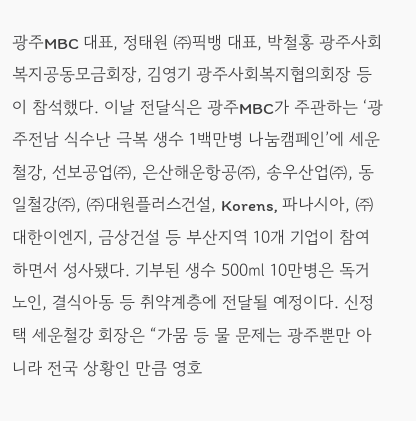광주MBC 대표, 정태원 ㈜픽뱅 대표, 박철홍 광주사회복지공동모금회장, 김영기 광주사회복지협의회장 등이 참석했다. 이날 전달식은 광주MBC가 주관하는 ‘광주전남 식수난 극복 생수 1백만병 나눔캠페인’에 세운철강, 선보공업㈜, 은산해운항공㈜, 송우산업㈜, 동일철강㈜, ㈜대원플러스건설, Korens, 파나시아, ㈜대한이엔지, 금상건설 등 부산지역 10개 기업이 참여하면서 성사됐다. 기부된 생수 500㎖ 10만병은 독거노인, 결식아동 등 취약계층에 전달될 예정이다. 신정택 세운철강 회장은 “가뭄 등 물 문제는 광주뿐만 아니라 전국 상황인 만큼 영호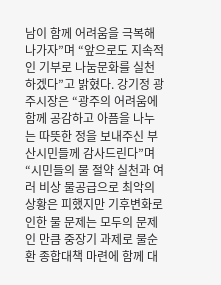남이 함께 어려움을 극복해 나가자”며 “앞으로도 지속적인 기부로 나눔문화를 실천하겠다”고 밝혔다. 강기정 광주시장은 “광주의 어려움에 함께 공감하고 아픔을 나누는 따뜻한 정을 보내주신 부산시민들께 감사드린다”며 “시민들의 물 절약 실천과 여러 비상 물공급으로 최악의 상황은 피했지만 기후변화로 인한 물 문제는 모두의 문제인 만큼 중장기 과제로 물순환 종합대책 마련에 함께 대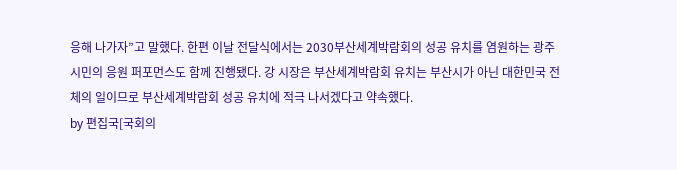응해 나가자”고 말했다. 한편 이날 전달식에서는 2030부산세계박람회의 성공 유치를 염원하는 광주시민의 응원 퍼포먼스도 함께 진행됐다. 강 시장은 부산세계박람회 유치는 부산시가 아닌 대한민국 전체의 일이므로 부산세계박람회 성공 유치에 적극 나서겠다고 약속했다.
by 편집국[국회의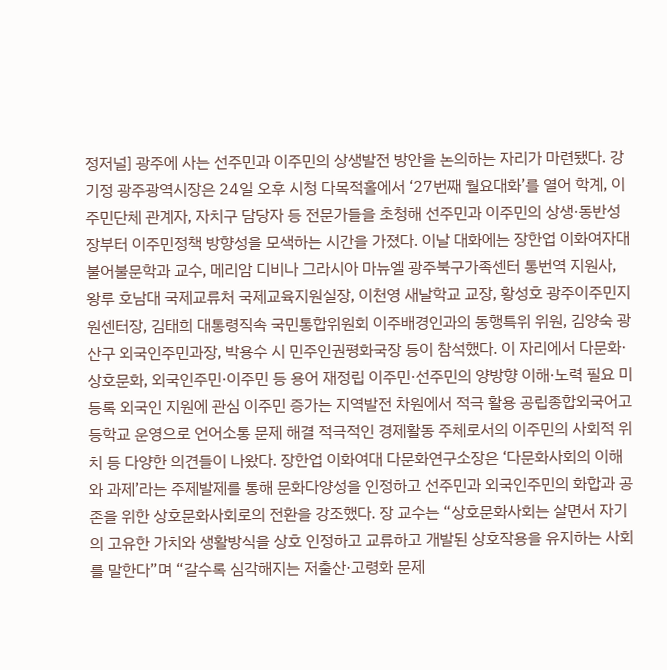정저널] 광주에 사는 선주민과 이주민의 상생발전 방안을 논의하는 자리가 마련됐다. 강기정 광주광역시장은 24일 오후 시청 다목적홀에서 ‘27번째 월요대화’를 열어 학계, 이주민단체 관계자, 자치구 담당자 등 전문가들을 초청해 선주민과 이주민의 상생·동반성장부터 이주민정책 방향성을 모색하는 시간을 가졌다. 이날 대화에는 장한업 이화여자대 불어불문학과 교수, 메리암 디비나 그라시아 마뉴엘 광주북구가족센터 통번역 지원사, 왕루 호남대 국제교류처 국제교육지원실장, 이천영 새날학교 교장, 황성호 광주이주민지원센터장, 김태희 대통령직속 국민통합위원회 이주배경인과의 동행특위 위원, 김양숙 광산구 외국인주민과장, 박용수 시 민주인권평화국장 등이 참석했다. 이 자리에서 다문화·상호문화, 외국인주민·이주민 등 용어 재정립 이주민·선주민의 양방향 이해·노력 필요 미등록 외국인 지원에 관심 이주민 증가는 지역발전 차원에서 적극 활용 공립종합외국어고등학교 운영으로 언어소통 문제 해결 적극적인 경제활동 주체로서의 이주민의 사회적 위치 등 다양한 의견들이 나왔다. 장한업 이화여대 다문화연구소장은 ‘다문화사회의 이해와 과제’라는 주제발제를 통해 문화다양성을 인정하고 선주민과 외국인주민의 화합과 공존을 위한 상호문화사회로의 전환을 강조했다. 장 교수는 “상호문화사회는 살면서 자기의 고유한 가치와 생활방식을 상호 인정하고 교류하고 개발된 상호작용을 유지하는 사회를 말한다”며 “갈수록 심각해지는 저출산·고령화 문제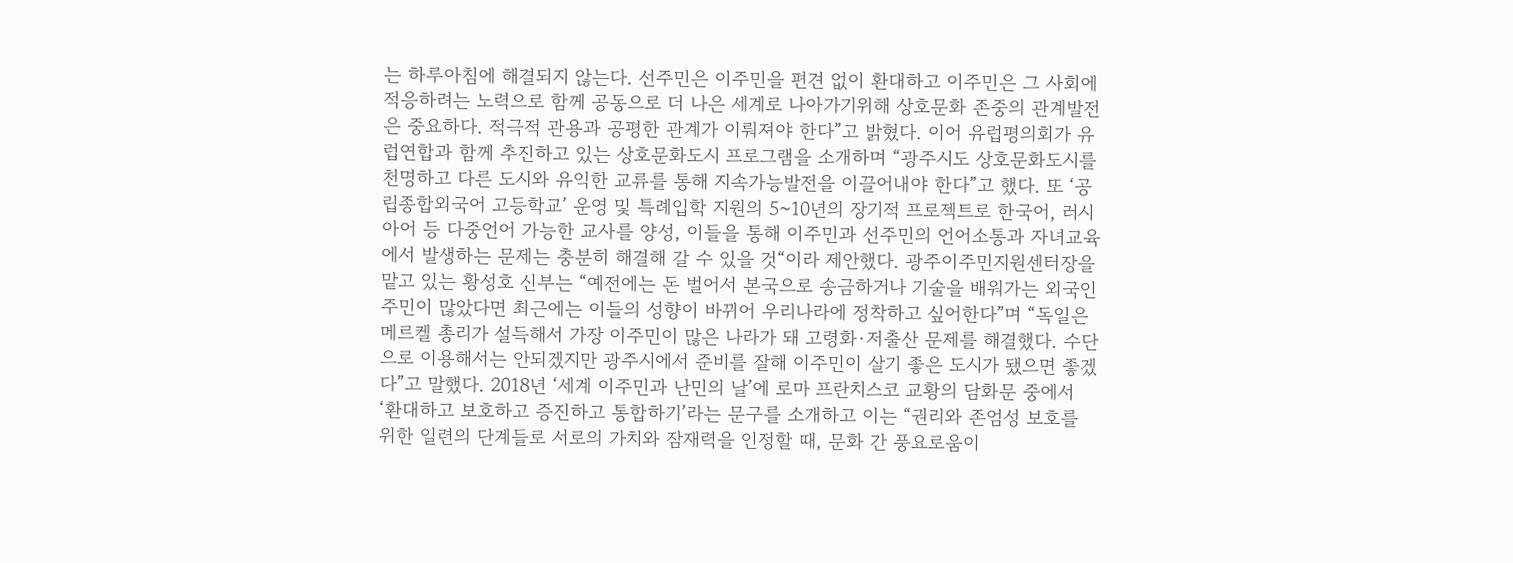는 하루아침에 해결되지 않는다. 선주민은 이주민을 편견 없이 환대하고 이주민은 그 사회에 적응하려는 노력으로 함께 공동으로 더 나은 세계로 나아가기위해 상호문화 존중의 관계발전은 중요하다. 적극적 관용과 공평한 관계가 이뤄져야 한다”고 밝혔다. 이어 유럽평의회가 유럽연합과 함께 추진하고 있는 상호문화도시 프로그램을 소개하며 “광주시도 상호문화도시를 천명하고 다른 도시와 유익한 교류를 통해 지속가능발전을 이끌어내야 한다”고 했다. 또 ‘공립종합외국어 고등학교’ 운영 및 특례입학 지원의 5~10년의 장기적 프로젝트로 한국어, 러시아어 등 다중언어 가능한 교사를 양성, 이들을 통해 이주민과 선주민의 언어소통과 자녀교육에서 발생하는 문제는 충분히 해결해 갈 수 있을 것“이라 제안했다. 광주이주민지원센터장을 맡고 있는 황성호 신부는 “예전에는 돈 벌어서 본국으로 송금하거나 기술을 배워가는 외국인주민이 많았다면 최근에는 이들의 성향이 바뀌어 우리나라에 정착하고 싶어한다”며 “독일은 메르켈 총리가 설득해서 가장 이주민이 많은 나라가 돼 고령화·저출산 문제를 해결했다. 수단으로 이용해서는 안되겠지만 광주시에서 준비를 잘해 이주민이 살기 좋은 도시가 됐으면 좋겠다”고 말했다. 2018년 ‘세계 이주민과 난민의 날’에 로마 프란치스코 교황의 담화문 중에서 ‘환대하고 보호하고 증진하고 통합하기’라는 문구를 소개하고 이는 “권리와 존엄성 보호를 위한 일련의 단계들로 서로의 가치와 잠재력을 인정할 때, 문화 간 풍요로움이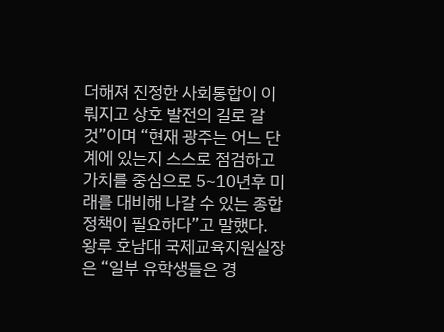더해져 진정한 사회통합이 이뤄지고 상호 발전의 길로 갈 것”이며 “현재 광주는 어느 단계에 있는지 스스로 점검하고 가치를 중심으로 5~10년후 미래를 대비해 나갈 수 있는 종합정책이 필요하다”고 말했다. 왕루 호남대 국제교육지원실장은 “일부 유학생들은 경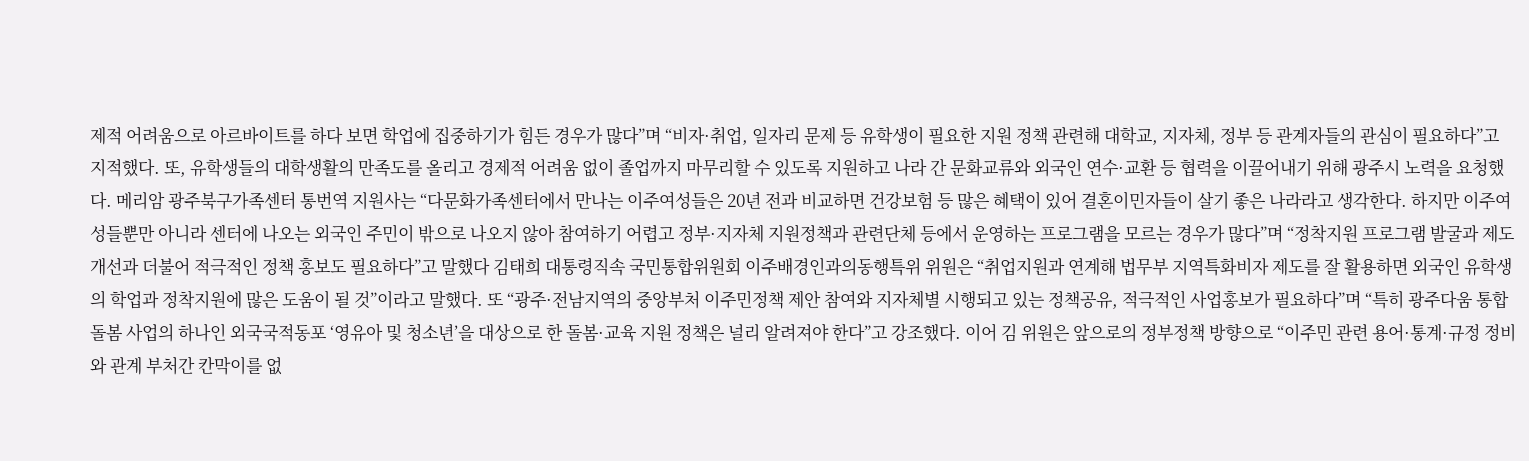제적 어려움으로 아르바이트를 하다 보면 학업에 집중하기가 힘든 경우가 많다”며 “비자·취업, 일자리 문제 등 유학생이 필요한 지원 정책 관련해 대학교, 지자체, 정부 등 관계자들의 관심이 필요하다”고 지적했다. 또, 유학생들의 대학생활의 만족도를 올리고 경제적 어려움 없이 졸업까지 마무리할 수 있도록 지원하고 나라 간 문화교류와 외국인 연수·교환 등 협력을 이끌어내기 위해 광주시 노력을 요청했다. 메리암 광주북구가족센터 통번역 지원사는 “다문화가족센터에서 만나는 이주여성들은 20년 전과 비교하면 건강보험 등 많은 혜택이 있어 결혼이민자들이 살기 좋은 나라라고 생각한다. 하지만 이주여성들뿐만 아니라 센터에 나오는 외국인 주민이 밖으로 나오지 않아 참여하기 어렵고 정부·지자체 지원정책과 관련단체 등에서 운영하는 프로그램을 모르는 경우가 많다”며 “정착지원 프로그램 발굴과 제도개선과 더불어 적극적인 정책 홍보도 필요하다”고 말했다 김태희 대통령직속 국민통합위원회 이주배경인과의동행특위 위원은 “취업지원과 연계해 법무부 지역특화비자 제도를 잘 활용하면 외국인 유학생의 학업과 정착지원에 많은 도움이 될 것”이라고 말했다. 또 “광주·전남지역의 중앙부처 이주민정책 제안 참여와 지자체별 시행되고 있는 정책공유, 적극적인 사업홍보가 필요하다”며 “특히 광주다움 통합돌봄 사업의 하나인 외국국적동포 ‘영유아 및 청소년’을 대상으로 한 돌봄·교육 지원 정책은 널리 알려져야 한다”고 강조했다. 이어 김 위원은 앞으로의 정부정책 방향으로 “이주민 관련 용어·통계·규정 정비와 관계 부처간 칸막이를 없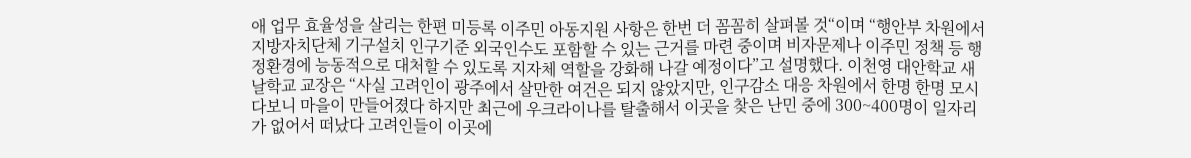애 업무 효율성을 살리는 한편 미등록 이주민 아동지원 사항은 한번 더 꼼꼼히 살펴볼 것“이며 “행안부 차원에서 지방자치단체 기구설치 인구기준 외국인수도 포함할 수 있는 근거를 마련 중이며 비자문제나 이주민 정책 등 행정환경에 능동적으로 대처할 수 있도록 지자체 역할을 강화해 나갈 예정이다”고 설명했다. 이천영 대안학교 새날학교 교장은 “사실 고려인이 광주에서 살만한 여건은 되지 않았지만, 인구감소 대응 차원에서 한명 한명 모시다보니 마을이 만들어졌다 하지만 최근에 우크라이나를 탈출해서 이곳을 찾은 난민 중에 300~400명이 일자리가 없어서 떠났다 고려인들이 이곳에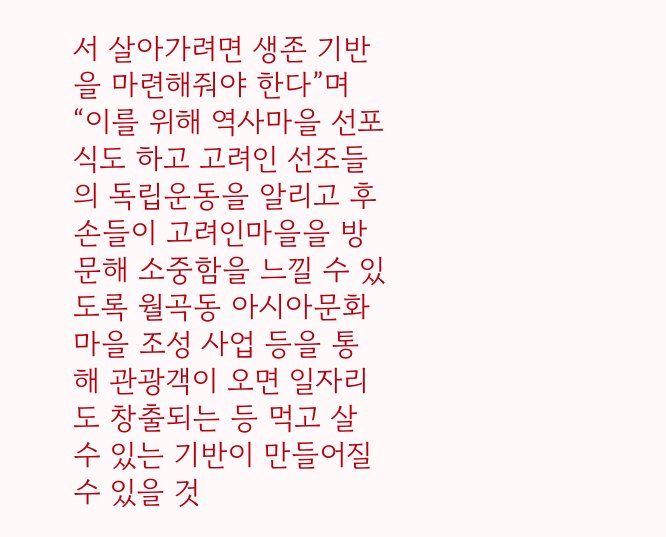서 살아가려면 생존 기반을 마련해줘야 한다”며 “이를 위해 역사마을 선포식도 하고 고려인 선조들의 독립운동을 알리고 후손들이 고려인마을을 방문해 소중함을 느낄 수 있도록 월곡동 아시아문화마을 조성 사업 등을 통해 관광객이 오면 일자리도 창출되는 등 먹고 살 수 있는 기반이 만들어질 수 있을 것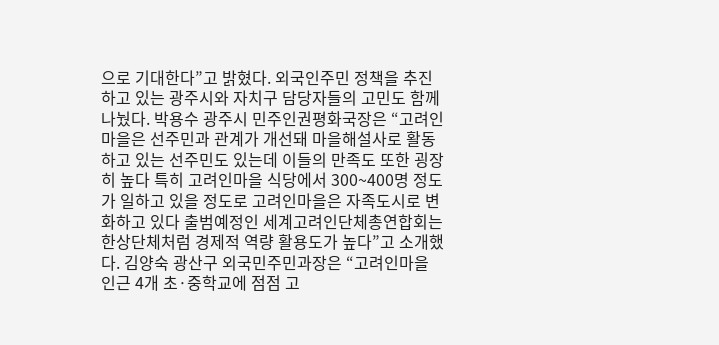으로 기대한다”고 밝혔다. 외국인주민 정책을 추진하고 있는 광주시와 자치구 담당자들의 고민도 함께 나눴다. 박용수 광주시 민주인권평화국장은 “고려인마을은 선주민과 관계가 개선돼 마을해설사로 활동하고 있는 선주민도 있는데 이들의 만족도 또한 굉장히 높다 특히 고려인마을 식당에서 300~400명 정도가 일하고 있을 정도로 고려인마을은 자족도시로 변화하고 있다 출범예정인 세계고려인단체총연합회는 한상단체처럼 경제적 역량 활용도가 높다”고 소개했다. 김양숙 광산구 외국민주민과장은 “고려인마을 인근 4개 초·중학교에 점점 고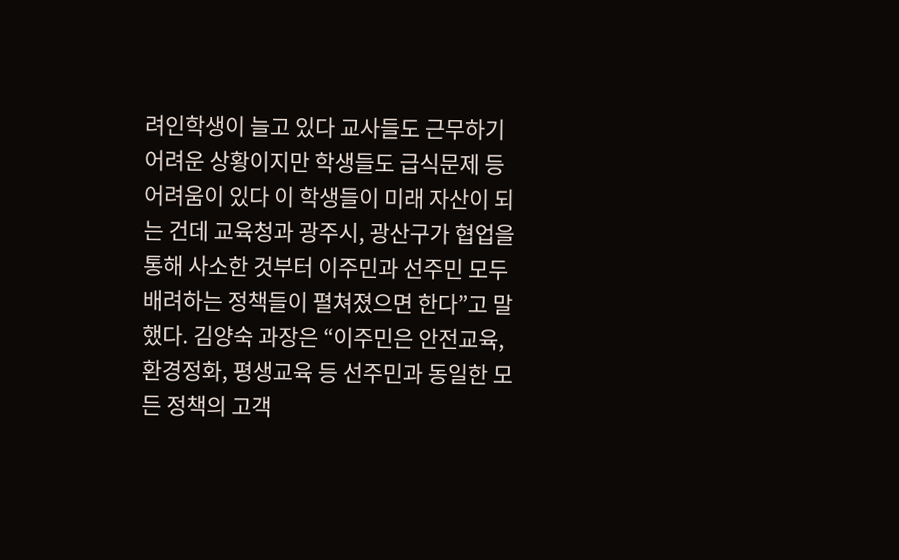려인학생이 늘고 있다 교사들도 근무하기 어려운 상황이지만 학생들도 급식문제 등 어려움이 있다 이 학생들이 미래 자산이 되는 건데 교육청과 광주시, 광산구가 협업을 통해 사소한 것부터 이주민과 선주민 모두 배려하는 정책들이 펼쳐졌으면 한다”고 말했다. 김양숙 과장은 “이주민은 안전교육, 환경정화, 평생교육 등 선주민과 동일한 모든 정책의 고객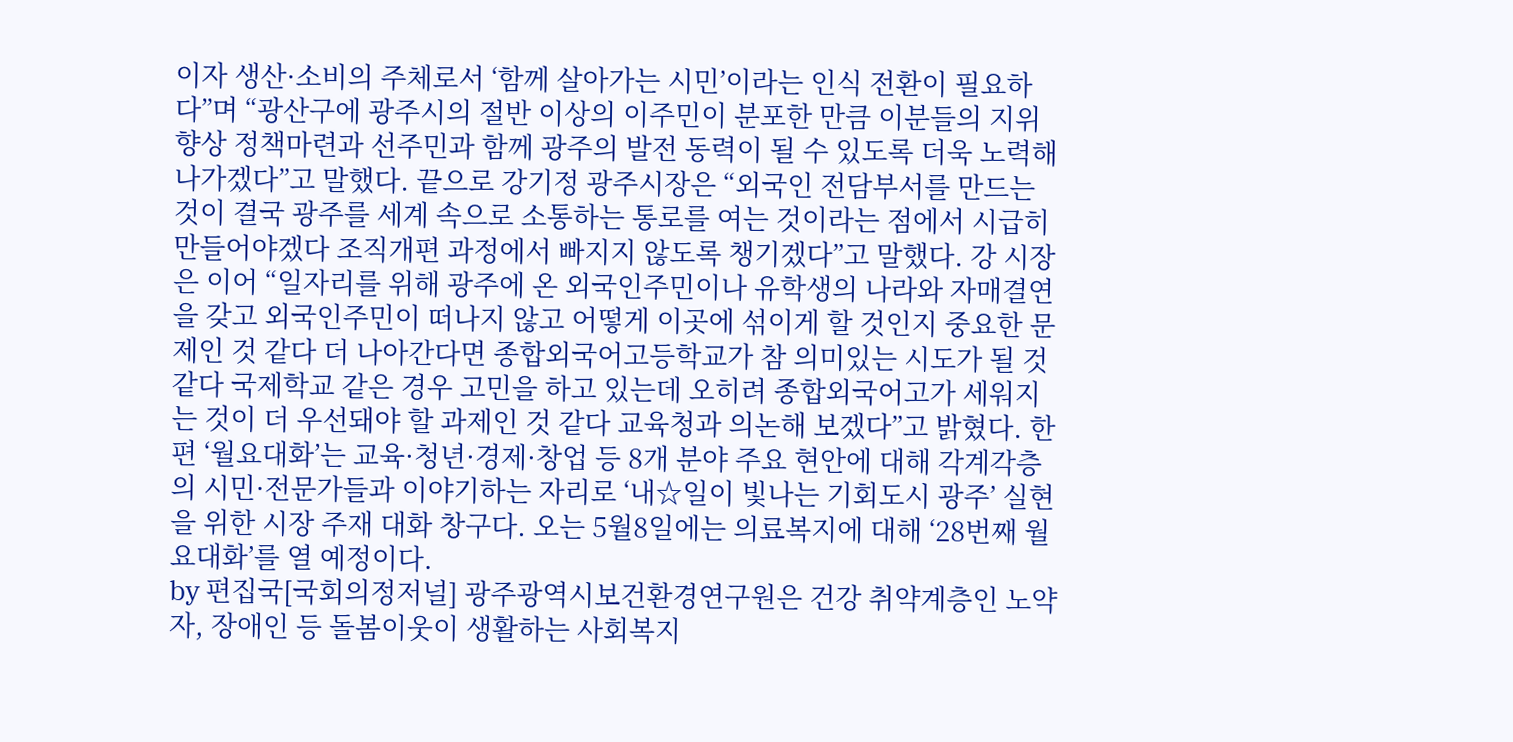이자 생산·소비의 주체로서 ‘함께 살아가는 시민’이라는 인식 전환이 필요하다”며 “광산구에 광주시의 절반 이상의 이주민이 분포한 만큼 이분들의 지위 향상 정책마련과 선주민과 함께 광주의 발전 동력이 될 수 있도록 더욱 노력해 나가겠다”고 말했다. 끝으로 강기정 광주시장은 “외국인 전담부서를 만드는 것이 결국 광주를 세계 속으로 소통하는 통로를 여는 것이라는 점에서 시급히 만들어야겠다 조직개편 과정에서 빠지지 않도록 챙기겠다”고 말했다. 강 시장은 이어 “일자리를 위해 광주에 온 외국인주민이나 유학생의 나라와 자매결연을 갖고 외국인주민이 떠나지 않고 어떻게 이곳에 섞이게 할 것인지 중요한 문제인 것 같다 더 나아간다면 종합외국어고등학교가 참 의미있는 시도가 될 것 같다 국제학교 같은 경우 고민을 하고 있는데 오히려 종합외국어고가 세워지는 것이 더 우선돼야 할 과제인 것 같다 교육청과 의논해 보겠다”고 밝혔다. 한편 ‘월요대화’는 교육·청년·경제·창업 등 8개 분야 주요 현안에 대해 각계각층의 시민·전문가들과 이야기하는 자리로 ‘내☆일이 빛나는 기회도시 광주’ 실현을 위한 시장 주재 대화 창구다. 오는 5월8일에는 의료복지에 대해 ‘28번째 월요대화’를 열 예정이다.
by 편집국[국회의정저널] 광주광역시보건환경연구원은 건강 취약계층인 노약자, 장애인 등 돌봄이웃이 생활하는 사회복지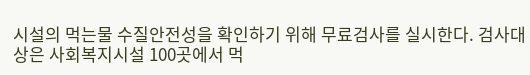시설의 먹는물 수질안전성을 확인하기 위해 무료검사를 실시한다. 검사대상은 사회복지시설 100곳에서 먹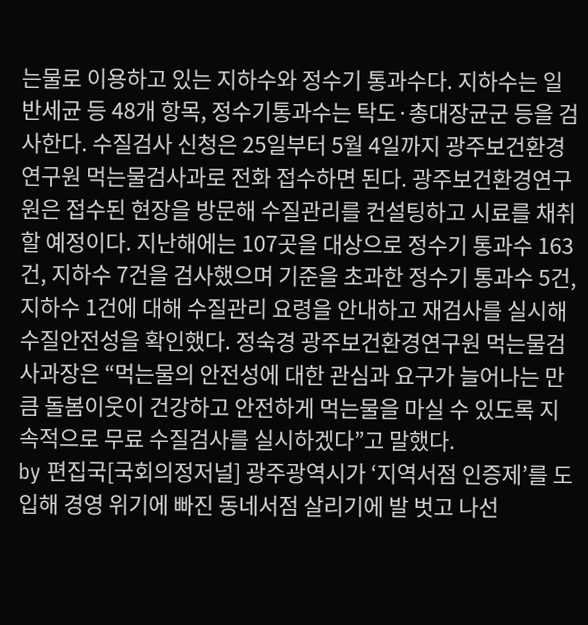는물로 이용하고 있는 지하수와 정수기 통과수다. 지하수는 일반세균 등 48개 항목, 정수기통과수는 탁도·총대장균군 등을 검사한다. 수질검사 신청은 25일부터 5월 4일까지 광주보건환경연구원 먹는물검사과로 전화 접수하면 된다. 광주보건환경연구원은 접수된 현장을 방문해 수질관리를 컨설팅하고 시료를 채취할 예정이다. 지난해에는 107곳을 대상으로 정수기 통과수 163건, 지하수 7건을 검사했으며 기준을 초과한 정수기 통과수 5건, 지하수 1건에 대해 수질관리 요령을 안내하고 재검사를 실시해 수질안전성을 확인했다. 정숙경 광주보건환경연구원 먹는물검사과장은 “먹는물의 안전성에 대한 관심과 요구가 늘어나는 만큼 돌봄이웃이 건강하고 안전하게 먹는물을 마실 수 있도록 지속적으로 무료 수질검사를 실시하겠다”고 말했다.
by 편집국[국회의정저널] 광주광역시가 ‘지역서점 인증제’를 도입해 경영 위기에 빠진 동네서점 살리기에 발 벗고 나선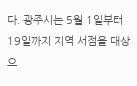다. 광주시는 5월 1일부터 19일까지 지역 서점을 대상으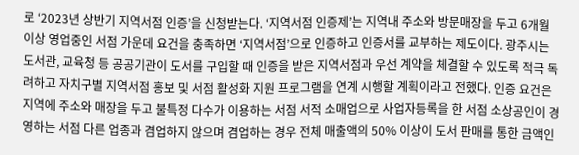로 ‘2023년 상반기 지역서점 인증’을 신청받는다. ‘지역서점 인증제’는 지역내 주소와 방문매장을 두고 6개월 이상 영업중인 서점 가운데 요건을 충족하면 ‘지역서점’으로 인증하고 인증서를 교부하는 제도이다. 광주시는 도서관, 교육청 등 공공기관이 도서를 구입할 때 인증을 받은 지역서점과 우선 계약을 체결할 수 있도록 적극 독려하고 자치구별 지역서점 홍보 및 서점 활성화 지원 프로그램을 연계 시행할 계획이라고 전했다. 인증 요건은 지역에 주소와 매장을 두고 불특정 다수가 이용하는 서점 서적 소매업으로 사업자등록을 한 서점 소상공인이 경영하는 서점 다른 업종과 겸업하지 않으며 겸업하는 경우 전체 매출액의 50% 이상이 도서 판매를 통한 금액인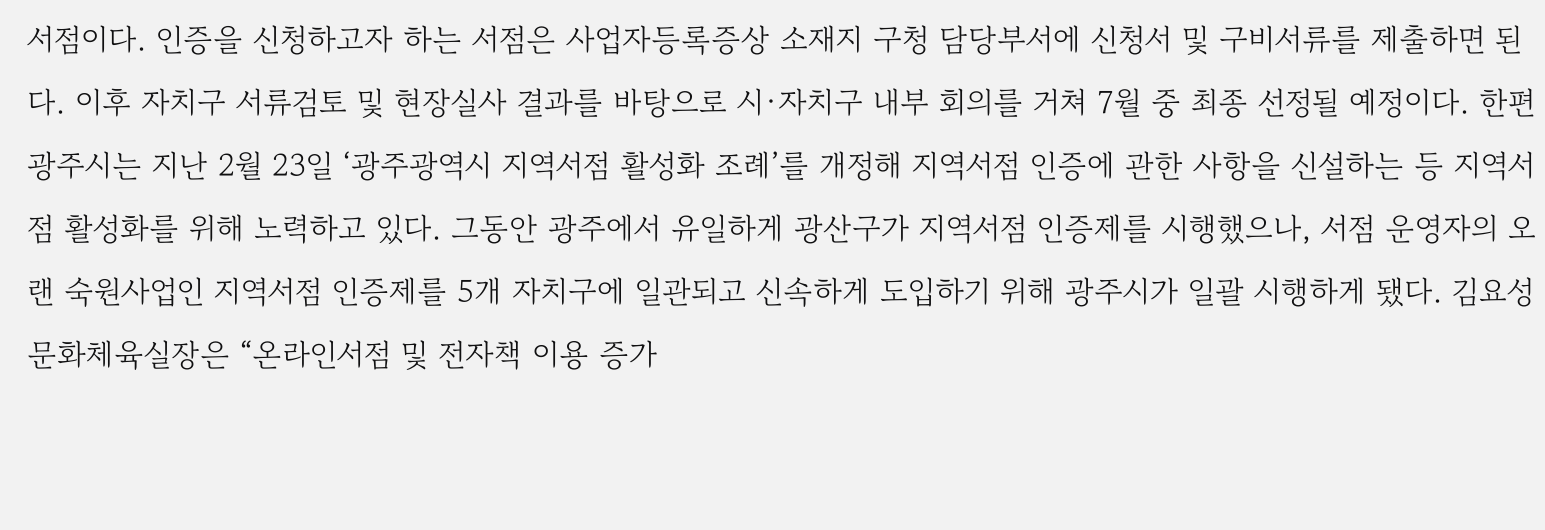서점이다. 인증을 신청하고자 하는 서점은 사업자등록증상 소재지 구청 담당부서에 신청서 및 구비서류를 제출하면 된다. 이후 자치구 서류검토 및 현장실사 결과를 바탕으로 시·자치구 내부 회의를 거쳐 7월 중 최종 선정될 예정이다. 한편 광주시는 지난 2월 23일 ‘광주광역시 지역서점 활성화 조례’를 개정해 지역서점 인증에 관한 사항을 신설하는 등 지역서점 활성화를 위해 노력하고 있다. 그동안 광주에서 유일하게 광산구가 지역서점 인증제를 시행했으나, 서점 운영자의 오랜 숙원사업인 지역서점 인증제를 5개 자치구에 일관되고 신속하게 도입하기 위해 광주시가 일괄 시행하게 됐다. 김요성 문화체육실장은 “온라인서점 및 전자책 이용 증가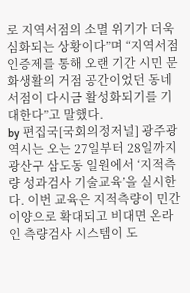로 지역서점의 소멸 위기가 더욱 심화되는 상황이다”며 “지역서점 인증제를 통해 오랜 기간 시민 문화생활의 거점 공간이었던 동네서점이 다시금 활성화되기를 기대한다”고 말했다.
by 편집국[국회의정저널] 광주광역시는 오는 27일부터 28일까지 광산구 삼도동 일원에서 ‘지적측량 성과검사 기술교육’을 실시한다. 이번 교육은 지적측량이 민간 이양으로 확대되고 비대면 온라인 측량검사 시스템이 도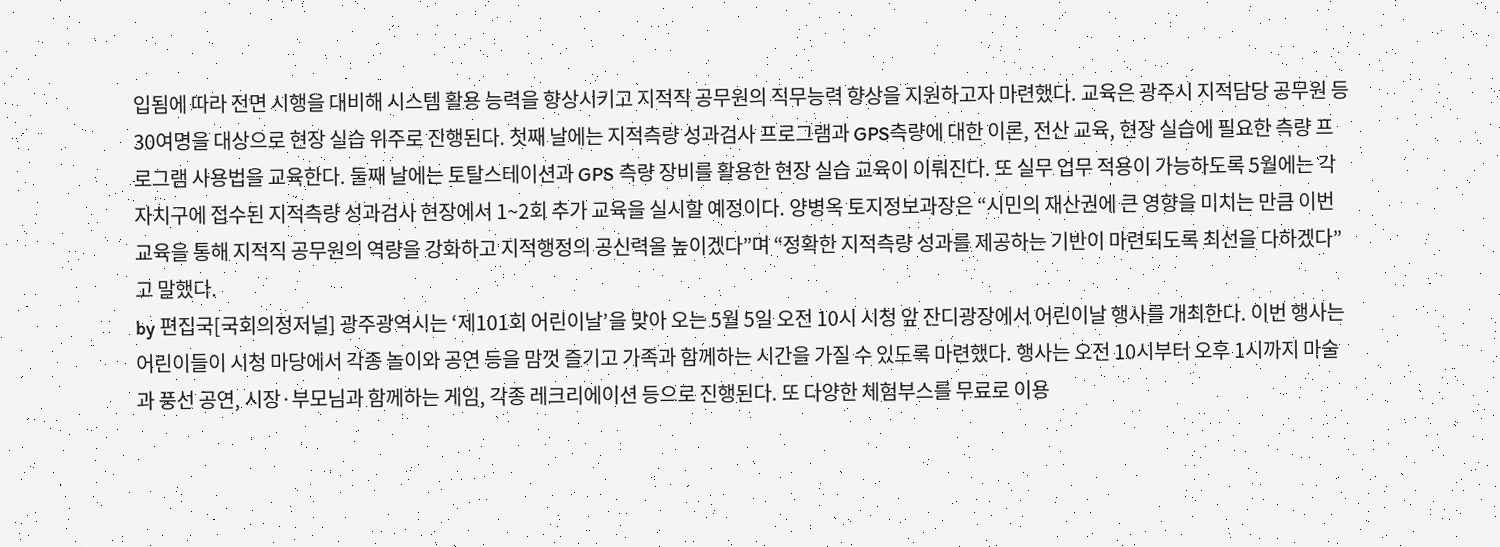입됨에 따라 전면 시행을 대비해 시스템 활용 능력을 향상시키고 지적직 공무원의 직무능력 향상을 지원하고자 마련했다. 교육은 광주시 지적담당 공무원 등 30여명을 대상으로 현장 실습 위주로 진행된다. 첫째 날에는 지적측량 성과검사 프로그램과 GPS측량에 대한 이론, 전산 교육, 현장 실습에 필요한 측량 프로그램 사용법을 교육한다. 둘째 날에는 토탈스테이션과 GPS 측량 장비를 활용한 현장 실습 교육이 이뤄진다. 또 실무 업무 적용이 가능하도록 5월에는 각 자치구에 접수된 지적측량 성과검사 현장에서 1~2회 추가 교육을 실시할 예정이다. 양병옥 토지정보과장은 “시민의 재산권에 큰 영향을 미치는 만큼 이번 교육을 통해 지적직 공무원의 역량을 강화하고 지적행정의 공신력을 높이겠다”며 “정확한 지적측량 성과를 제공하는 기반이 마련되도록 최선을 다하겠다”고 말했다.
by 편집국[국회의정저널] 광주광역시는 ‘제101회 어린이날’을 맞아 오는 5월 5일 오전 10시 시청 앞 잔디광장에서 어린이날 행사를 개최한다. 이번 행사는 어린이들이 시청 마당에서 각종 놀이와 공연 등을 맘껏 즐기고 가족과 함께하는 시간을 가질 수 있도록 마련했다. 행사는 오전 10시부터 오후 1시까지 마술과 풍선 공연, 시장·부모님과 함께하는 게임, 각종 레크리에이션 등으로 진행된다. 또 다양한 체험부스를 무료로 이용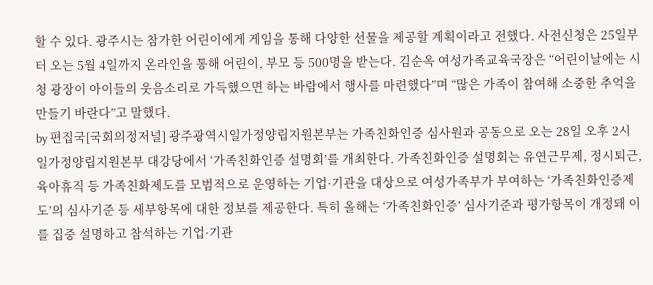할 수 있다. 광주시는 참가한 어린이에게 게임을 통해 다양한 선물을 제공할 계획이라고 전했다. 사전신청은 25일부터 오는 5월 4일까지 온라인을 통해 어린이, 부모 등 500명을 받는다. 김순옥 여성가족교육국장은 “어린이날에는 시청 광장이 아이들의 웃음소리로 가득했으면 하는 바람에서 행사를 마련했다”며 “많은 가족이 참여해 소중한 추억을 만들기 바란다”고 말했다.
by 편집국[국회의정저널] 광주광역시일가정양립지원본부는 가족친화인증 심사원과 공동으로 오는 28일 오후 2시 일가정양립지원본부 대강당에서 ‘가족친화인증 설명회’를 개최한다. 가족친화인증 설명회는 유연근무제, 정시퇴근, 육아휴직 등 가족친화제도를 모범적으로 운영하는 기업·기관을 대상으로 여성가족부가 부여하는 ‘가족친화인증제도’의 심사기준 등 세부항목에 대한 정보를 제공한다. 특히 올해는 ‘가족친화인증’ 심사기준과 평가항목이 개정돼 이를 집중 설명하고 참석하는 기업·기관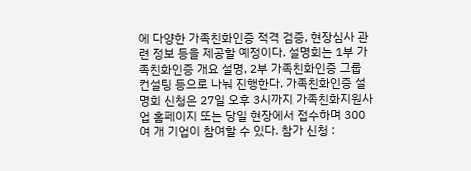에 다양한 가족친화인증 적격 검증, 현장심사 관련 정보 등을 제공할 예정이다. 설명회는 1부 가족친화인증 개요 설명, 2부 가족친화인증 그룹 컨설팅 등으로 나눠 진행한다. 가족친화인증 설명회 신청은 27일 오후 3시까지 가족친화지원사업 홈페이지 또는 당일 현장에서 접수하며 300여 개 기업이 참여할 수 있다. 참가 신청 :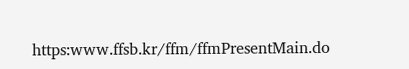https:www.ffsb.kr/ffm/ffmPresentMain.do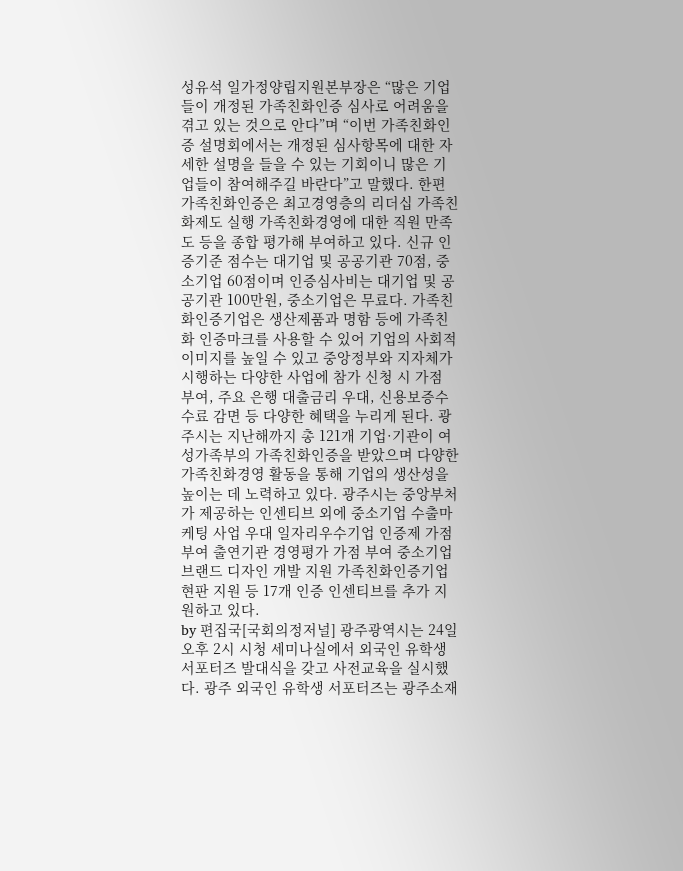성유석 일가정양립지원본부장은 “많은 기업들이 개정된 가족친화인증 심사로 어려움을 겪고 있는 것으로 안다”며 “이번 가족친화인증 설명회에서는 개정된 심사항목에 대한 자세한 설명을 들을 수 있는 기회이니 많은 기업들이 참여해주길 바란다”고 말했다. 한편 가족친화인증은 최고경영층의 리더십 가족친화제도 실행 가족친화경영에 대한 직원 만족도 등을 종합 평가해 부여하고 있다. 신규 인증기준 점수는 대기업 및 공공기관 70점, 중소기업 60점이며 인증심사비는 대기업 및 공공기관 100만원, 중소기업은 무료다. 가족친화인증기업은 생산제품과 명함 등에 가족친화 인증마크를 사용할 수 있어 기업의 사회적 이미지를 높일 수 있고 중앙정부와 지자체가 시행하는 다양한 사업에 참가 신청 시 가점 부여, 주요 은행 대출금리 우대, 신용보증수수료 감면 등 다양한 혜택을 누리게 된다. 광주시는 지난해까지 총 121개 기업·기관이 여성가족부의 가족친화인증을 받았으며 다양한 가족친화경영 활동을 통해 기업의 생산성을 높이는 데 노력하고 있다. 광주시는 중앙부처가 제공하는 인센티브 외에 중소기업 수출마케팅 사업 우대 일자리우수기업 인증제 가점 부여 출연기관 경영평가 가점 부여 중소기업 브랜드 디자인 개발 지원 가족친화인증기업 현판 지원 등 17개 인증 인센티브를 추가 지원하고 있다.
by 편집국[국회의정저널] 광주광역시는 24일 오후 2시 시청 세미나실에서 외국인 유학생 서포터즈 발대식을 갖고 사전교육을 실시했다. 광주 외국인 유학생 서포터즈는 광주소재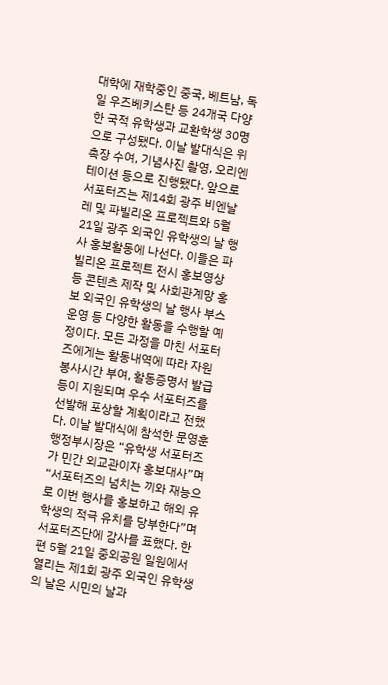대학에 재학중인 중국, 베트남, 독일 우즈베키스탄 등 24개국 다양한 국적 유학생과 교환학생 30명으로 구성됐다. 이날 발대식은 위촉장 수여, 기념사진 촬영, 오리엔테이션 등으로 진행됐다. 앞으로 서포터즈는 제14회 광주 비엔날레 및 파빌리온 프로젝트와 5월 21일 광주 외국인 유학생의 날 행사 홍보활동에 나선다. 이들은 파빌리온 프로젝트 전시 홍보영상 등 콘텐츠 제작 및 사회관계망 홍보 외국인 유학생의 날 행사 부스 운영 등 다양한 활동을 수행할 예정이다. 모든 과정을 마친 서포터즈에게는 활동내역에 따라 자원봉사시간 부여, 활동증명서 발급 등이 지원되며 우수 서포터즈를 선발해 포상할 계획이라고 전했다. 이날 발대식에 참석한 문영훈 행정부시장은 “유학생 서포터즈가 민간 외교관이자 홍보대사”며 “서포터즈의 넘치는 끼와 재능으로 이번 행사를 홍보하고 해외 유학생의 적극 유치를 당부한다”며 서포터즈단에 감사를 표했다. 한편 5월 21일 중외공원 일원에서 열리는 제1회 광주 외국인 유학생의 날은 시민의 날과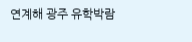연계해 광주 유학박람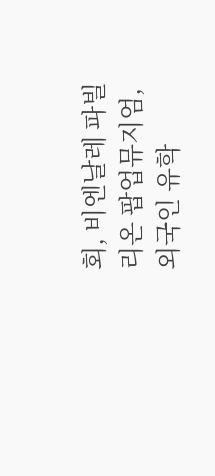회, 비엔날레 파빌리온 팝업뮤지엄, 외국인 유학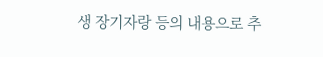생 장기자랑 등의 내용으로 추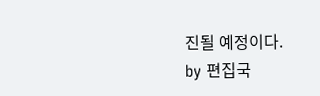진될 예정이다.
by 편집국